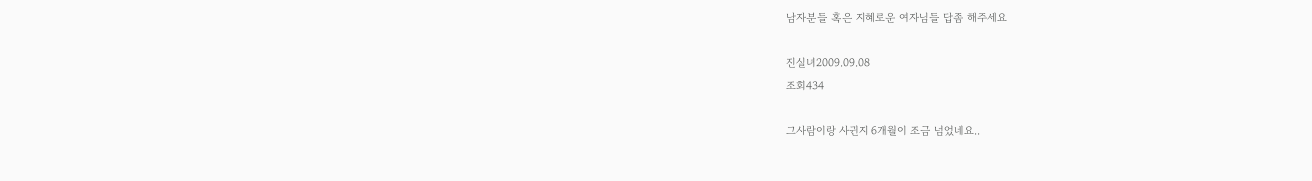남자분들 혹은 지혜로운 여자님들 답좀 해주세요

진실녀2009.09.08
조회434

그사람이랑 사귄지 6개월이 조금 넘었네요..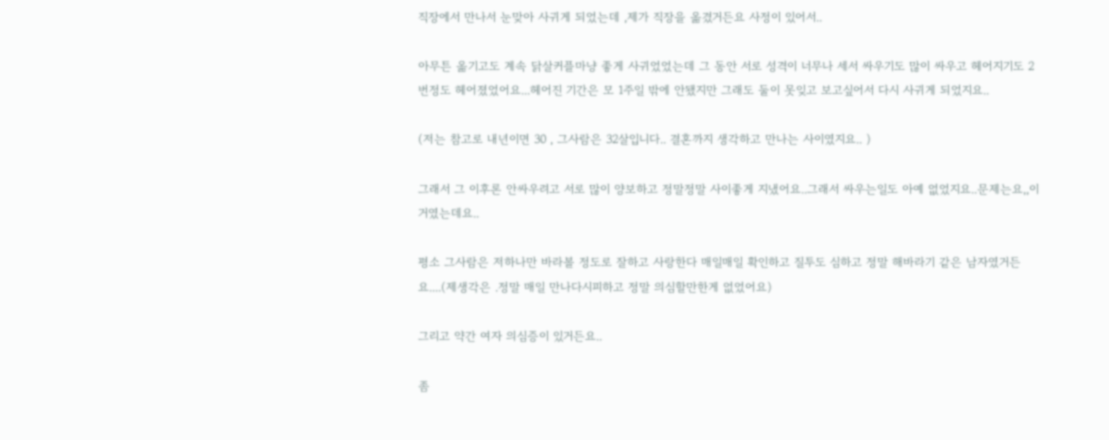직장에서 만나서 눈맞아 사귀게 되었는데 ,제가 직장을 옮겼거든요 사정이 있어서..

아무튼 옮기고도 계속 닭살커플마냥 좋게 사귀었었는데 그 동안 서로 성격이 너무나 세서 싸우기도 많이 싸우고 헤어지기도 2번정도 헤어졌었어요...헤어진 기간은 모 1주일 밖에 안됐지만 그래도 둘이 못잊고 보고싶어서 다시 사귀게 되었지요..

(저는 참고로 내년이면 30 , 그사람은 32살입니다.. 결혼까지 생각하고 만나는 사이였지요.. )

그래서 그 이후론 안싸우려고 서로 많이 양보하고 정말정말 사이좋게 지냈어요..그래서 싸우는일도 아예 없었지요..문제는요,,이거였는데요..

평소 그사람은 저하나만 바라볼 정도로 잘하고 사랑한다 매일매일 확인하고 질투도 심하고 정말 해바라기 같은 남자였거든요....(제생각은 .정말 매일 만나다시피하고 정말 의심할만한게 없었어요)

그리고 약간 여자 의심증이 있거든요..

좀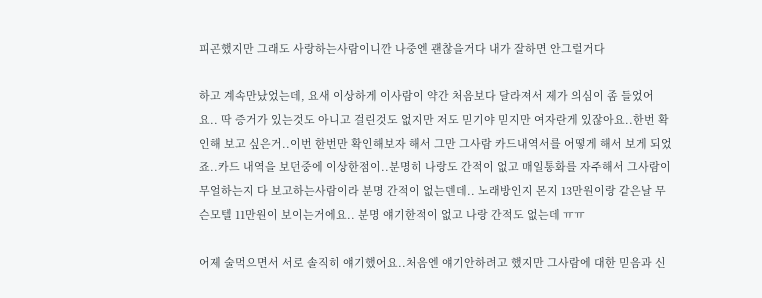피곤했지만 그래도 사랑하는사람이니깐 나중엔 괜찮을거다 내가 잘하면 안그럴거다

하고 계속만났었는데, 요새 이상하게 이사람이 약간 처음보다 달라져서 제가 의심이 좀 들었어요.. 딱 증거가 있는것도 아니고 걸린것도 없지만 저도 믿기야 믿지만 여자란게 있잖아요..한번 확인해 보고 싶은거..이번 한번만 확인해보자 해서 그만 그사람 카드내역서를 어떻게 해서 보게 되었죠..카드 내역을 보던중에 이상한점이..분명히 나랑도 간적이 없고 매일통화를 자주해서 그사람이 무얼하는지 다 보고하는사람이라 분명 간적이 없는덴데.. 노래방인지 몬지 13만원이랑 같은날 무슨모텔 11만원이 보이는거에요.. 분명 얘기한적이 없고 나랑 간적도 없는데 ㅠㅠ

어제 술먹으면서 서로 솔직히 얘기했어요..처음엔 얘기안하려고 했지만 그사람에 대한 믿음과 신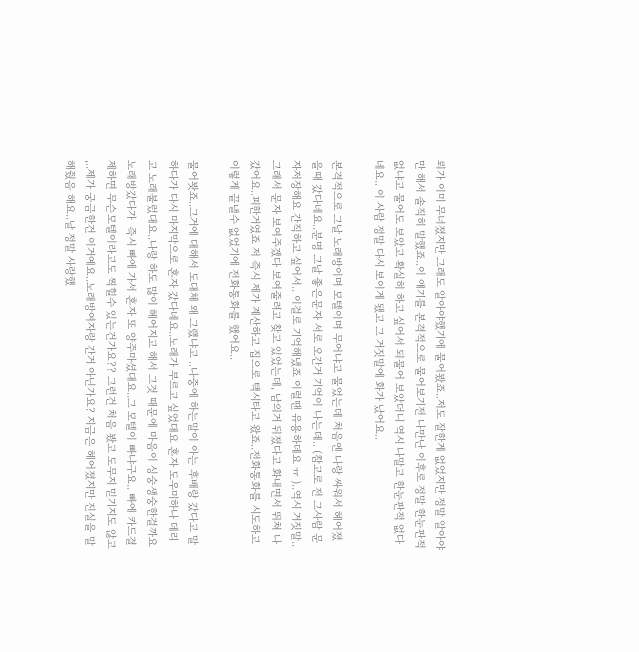뢰가 이미 무너졌지만 그래도 알아야했기에 물어봤죠..저도 잘한게 없었지만 정말 알아야만 해서 솔직히 말했죠..이 얘기를 본격적으로 물어보기전 나만난 이후로 정말 한눈판적 없냐고 물어도 보았고 확실히 하고 싶어서 되물어 보았더니 역시 나말고 한눈판적 없다네요.. 이 사람 정말 다시 보이게 됐고 그 거짓말에 화가 났어요..

본격적으로 그날 노래방이며 모텔이며 무어냐고 물었는데 처음엔 나랑 싸워서 헤어졌을때 갔다네요..분명 그날 좋은문자 서로 오간거 기억이 나는데.. (참고로 전 그사람 문자저장해요 간직하고 싶어서.. 이걸로 기억해냈죠 이럴땐 유용하데요 ㅠ )..역시 거짓말..그래서 문자 보여주겠다 보여줄려고 찾고 있었는데, 남의거 뒤졌다고 화내면서 뛰쳐 나갔어요..피한거였죠 저 즉시 제가 계산하고 집으로 택시타고 왔죠..전화통화를 시도하고 이렇게 끝낼수 없었기에 전화통화를 했어요..

물어봣죠..그거에 대해서 도대체 왜 그랬냐고 ..나중에 하는말이 아는 후배랑 갔다고 말하다가 다시 마지막으로 혼자 갔다네요..노래가 부르고 싶었대요 혼자 도우미하나 데리고 노래불렀대요..나랑 하도 많이 헤어지고 해서 그것 때문에 마음이 싱숭생숭한걸까요 노래방갔다가  즉시 빠에 가서 혼자 또 양주마셨대요..그 모텔이 빠냐구요.. 빠에 카드결제하면 무슨모텔이라고도 찍힐수 있는건가요?? 그런건 처음 봤고 도무지 믿기지도 않고 ,..제가 궁금한건 이거예요..노래방여자랑 간거 아닌가요? 지금은 헤어졌지만 진실을 말해줬음 해요..날 정말 사랑했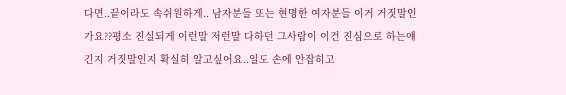다면..끝이라도 속쉬원하게.. 남자분들 또는 현명한 여자분들 이거 거짓말인가요??평소 진실되게 이런말 저런말 다하던 그사람이 이건 진심으로 하는얘긴지 거짓말인지 확실히 알고싶어요..일도 손에 안잡히고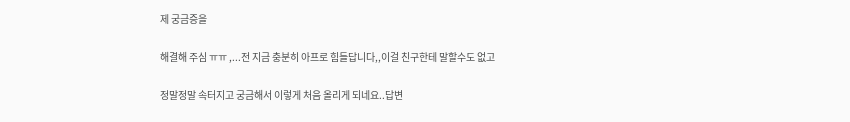제 궁금증을

해결해 주심 ㅠㅠ ,...전 지금 충분히 아프로 힘들답니다,,이걸 친구한테 말할수도 없고

정말정말 속터지고 궁금해서 이렇게 처음 올리게 되네요..답변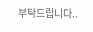부탁드립니다..